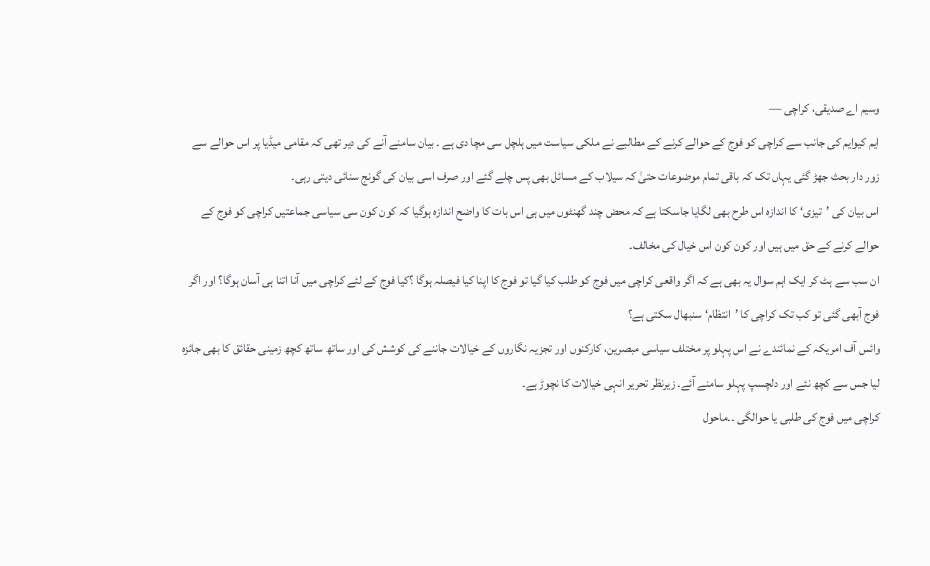وسیم اے صدیقی، کراچی —
ایم کیوایم کی جانب سے کراچی کو فوج کے حوالے کرنے کے مطالبے نے ملکی سیاست میں ہلچل سی مچا دی ہے ۔ بیان سامنے آنے کی دیر تھی کہ مقامی میڈیا پر اس حوالے سے زور دار بحث جھڑ گئی یہاں تک کہ باقی تمام موضوعات حتیٰ کہ سیلاب کے مسائل بھی پس چلے گئے اور صرف اسی بیان کی گونج سنائی دیتی رہی۔
اس بیان کی ’تیزی‘ کا اندازہ اس طرح بھی لگایا جاسکتا ہے کہ محض چند گھنٹوں میں ہی اس بات کا واضح اندازہ ہوگیا کہ کون کون سی سیاسی جماعتیں کراچی کو فوج کے حوالے کرنے کے حق میں ہیں اور کون کون اس خیال کی مخالف۔
ان سب سے ہٹ کر ایک اہم سوال یہ بھی ہے کہ اگر واقعی کراچی میں فوج کو طلب کیا گیا تو فوج کا اپنا کیا فیصلہ ہوگا ؟کیا فوج کے لئے کراچی میں آنا اتنا ہی آسان ہوگا؟ اور اگر فوج آبھی گئی تو کب تک کراچی کا ’انتظام‘ سنبھال سکتی ہے؟
وائس آف امریکہ کے نمائندے نے اس پہلو پر مختلف سیاسی مبصرین، کارکنوں اور تجزیہ نگاروں کے خیالات جاننے کی کوشش کی اور ساتھ ساتھ کچھ زمینی حقائق کا بھی جائزہ لیا جس سے کچھ نئے اور دلچسپ پہلو سامنے آئے۔ زیرنظر تحریر انہی خیالات کا نچوڑ ہے۔
کراچی میں فوج کی طلبی یا حوالگی ۔۔ماحول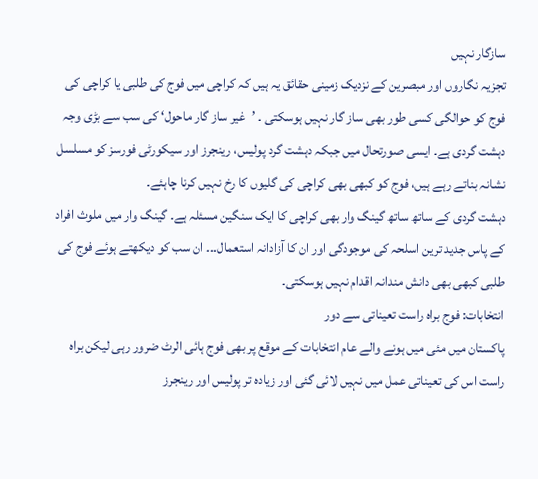سازگار نہیں
تجزیہ نگاروں اور مبصرین کے نزدیک زمینی حقائق یہ ہیں کہ کراچی میں فوج کی طلبی یا کراچی کی فوج کو حوالگی کسی طور بھی ساز گار نہیں ہوسکتی ۔ ’غیر ساز گار ماحول‘ کی سب سے بڑی وجہ دہشت گردی ہے۔ ایسی صورتحال میں جبکہ دہشت گرد پولیس، رینجرز اور سیکورٹی فورسز کو مسلسل نشانہ بناتے رہے ہیں، فوج کو کبھی بھی کراچی کی گلیوں کا رخ نہیں کرنا چاہئے۔
دہشت گردی کے ساتھ ساتھ گینگ وار بھی کراچی کا ایک سنگین مسئلہ ہے۔ گینگ وار میں ملوث افراد کے پاس جدید ترین اسلحہ کی موجودگی اور ان کا آزادانہ استعمال۔۔۔ ان سب کو دیکھتے ہوئے فوج کی طلبی کبھی بھی دانش مندانہ اقدام نہیں ہوسکتی۔
انتخابات: فوج براہ راست تعیناتی سے دور
پاکستان میں مئی میں ہونے والے عام انتخابات کے موقع پر بھی فوج ہائی الرٹ ضرور رہی لیکن براہ راست اس کی تعیناتی عمل میں نہیں لائی گئی اور زیادہ تر پولیس اور رینجرز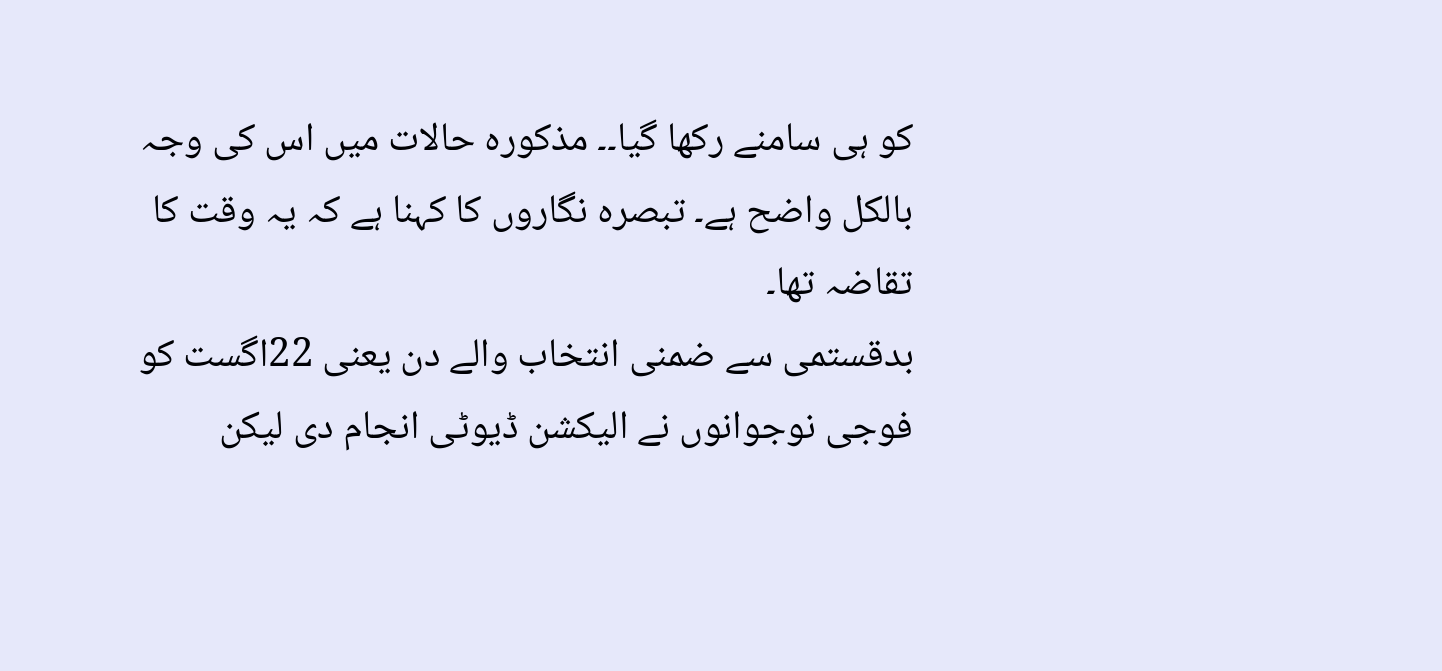کو ہی سامنے رکھا گیا۔۔ مذکورہ حالات میں اس کی وجہ بالکل واضح ہے۔ تبصرہ نگاروں کا کہنا ہے کہ یہ وقت کا تقاضہ تھا۔
بدقستمی سے ضمنی انتخاب والے دن یعنی 22اگست کو فوجی نوجوانوں نے الیکشن ڈیوٹی انجام دی لیکن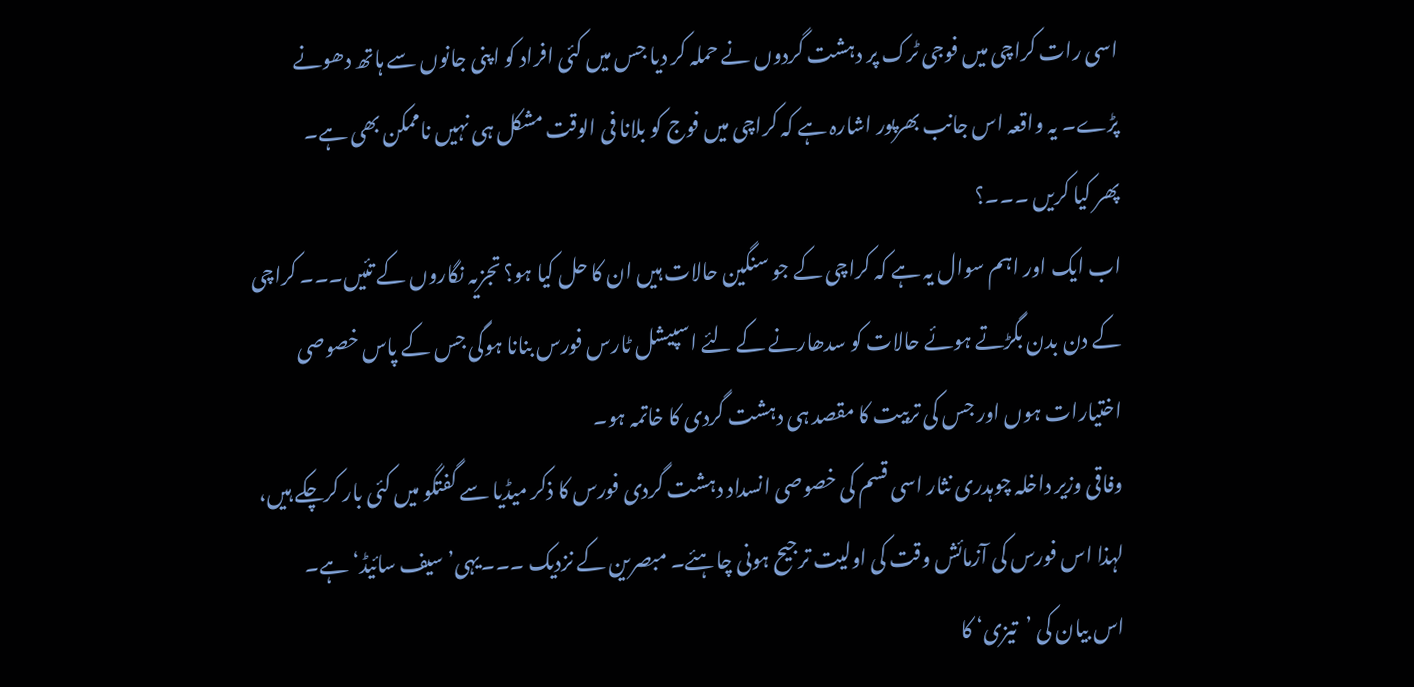اسی رات کراچی میں فوجی ٹرک پر دہشت گردوں نے حملہ کر دیا جس میں کئی افراد کو اپنی جانوں سے ہاتھ دھونے پڑے۔ یہ واقعہ اس جانب بھرپور اشارہ ہے کہ کراچی میں فوج کو بلانا فی الوقت مشکل ہی نہیں ناممکن بھی ہے۔
پھر کیا کریں ۔۔۔؟
اب ایک اور اہم سوال یہ ہے کہ کراچی کے جو سنگین حالات ہیں ان کا حل کیا ہو؟ تجزیہ نگاروں کے تئیں۔۔۔ کراچی کے دن بدن بگڑتے ہوئے حالات کو سدھارنے کے لئے اسپیشل ٹارس فورس بنانا ہوگی جس کے پاس خصوصی اختیارات ہوں اور جس کی تربیت کا مقصد ہی دہشت گردی کا خاتمہ ہو۔
وفاقی وزیر داخلہ چوہدری نثار اسی قسم کی خصوصی انسداد دہشت گردی فورس کا ذکر میڈیا سے گفتگو میں کئی بار کرچکے ہیں، لہذا اس فورس کی آزمائش وقت کی اولیت ترجیح ہونی چاہئے۔ مبصرین کے نزدیک ۔۔۔یہی’ سیف سائیڈ‘ ہے۔
اس بیان کی ’تیزی‘ کا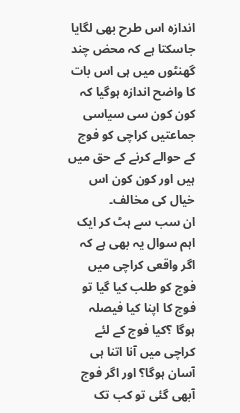اندازہ اس طرح بھی لگایا جاسکتا ہے کہ محض چند گھنٹوں میں ہی اس بات کا واضح اندازہ ہوگیا کہ کون کون سی سیاسی جماعتیں کراچی کو فوج کے حوالے کرنے کے حق میں ہیں اور کون کون اس خیال کی مخالف۔
ان سب سے ہٹ کر ایک اہم سوال یہ بھی ہے کہ اگر واقعی کراچی میں فوج کو طلب کیا گیا تو فوج کا اپنا کیا فیصلہ ہوگا ؟کیا فوج کے لئے کراچی میں آنا اتنا ہی آسان ہوگا؟ اور اگر فوج آبھی گئی تو کب تک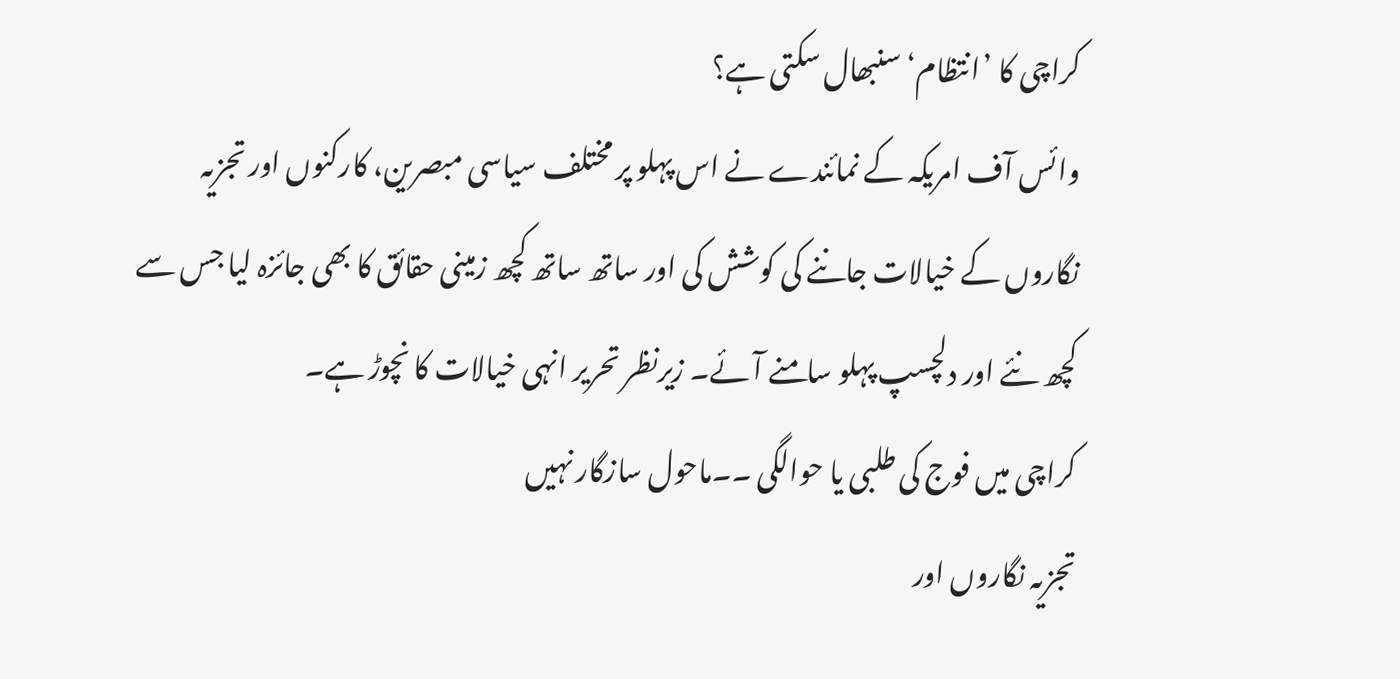کراچی کا ’انتظام‘ سنبھال سکتی ہے؟
وائس آف امریکہ کے نمائندے نے اس پہلو پر مختلف سیاسی مبصرین، کارکنوں اور تجزیہ نگاروں کے خیالات جاننے کی کوشش کی اور ساتھ ساتھ کچھ زمینی حقائق کا بھی جائزہ لیا جس سے کچھ نئے اور دلچسپ پہلو سامنے آئے۔ زیرنظر تحریر انہی خیالات کا نچوڑ ہے۔
کراچی میں فوج کی طلبی یا حوالگی ۔۔ماحول سازگار نہیں
تجزیہ نگاروں اور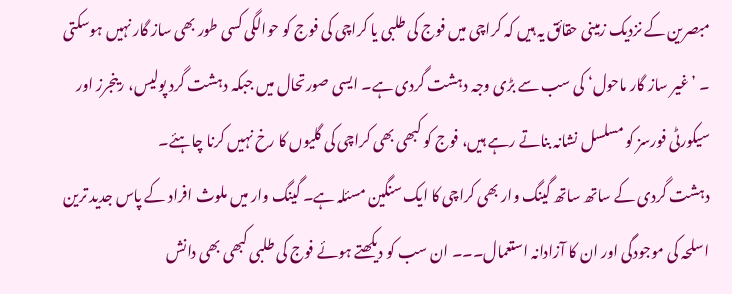مبصرین کے نزدیک زمینی حقائق یہ ہیں کہ کراچی میں فوج کی طلبی یا کراچی کی فوج کو حوالگی کسی طور بھی ساز گار نہیں ہوسکتی ۔ ’غیر ساز گار ماحول‘ کی سب سے بڑی وجہ دہشت گردی ہے۔ ایسی صورتحال میں جبکہ دہشت گرد پولیس، رینجرز اور سیکورٹی فورسز کو مسلسل نشانہ بناتے رہے ہیں، فوج کو کبھی بھی کراچی کی گلیوں کا رخ نہیں کرنا چاہئے۔
دہشت گردی کے ساتھ ساتھ گینگ وار بھی کراچی کا ایک سنگین مسئلہ ہے۔ گینگ وار میں ملوث افراد کے پاس جدید ترین اسلحہ کی موجودگی اور ان کا آزادانہ استعمال۔۔۔ ان سب کو دیکھتے ہوئے فوج کی طلبی کبھی بھی دانش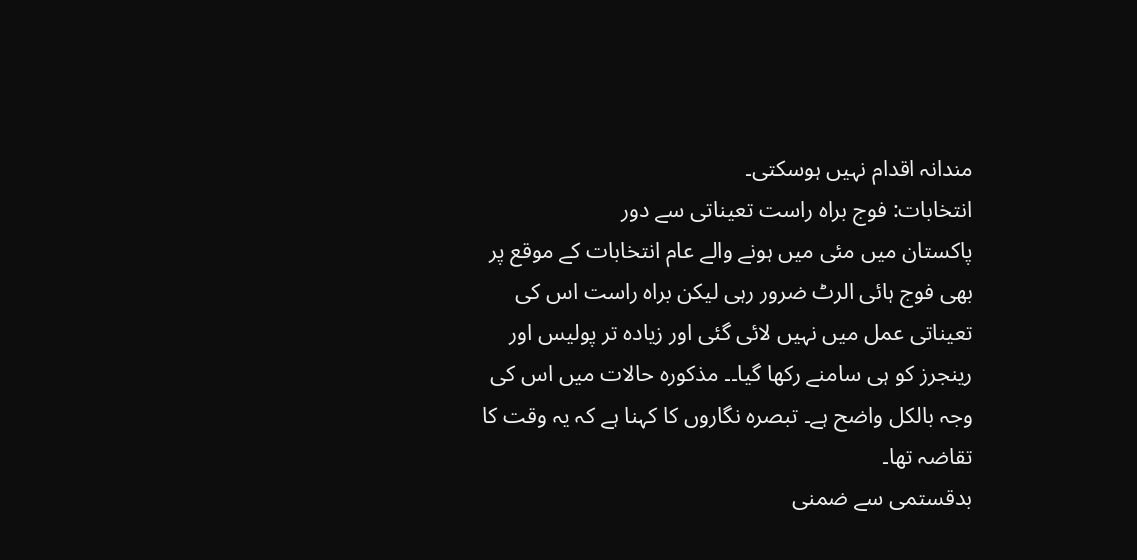مندانہ اقدام نہیں ہوسکتی۔
انتخابات: فوج براہ راست تعیناتی سے دور
پاکستان میں مئی میں ہونے والے عام انتخابات کے موقع پر بھی فوج ہائی الرٹ ضرور رہی لیکن براہ راست اس کی تعیناتی عمل میں نہیں لائی گئی اور زیادہ تر پولیس اور رینجرز کو ہی سامنے رکھا گیا۔۔ مذکورہ حالات میں اس کی وجہ بالکل واضح ہے۔ تبصرہ نگاروں کا کہنا ہے کہ یہ وقت کا تقاضہ تھا۔
بدقستمی سے ضمنی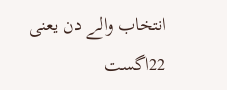انتخاب والے دن یعنی 22اگست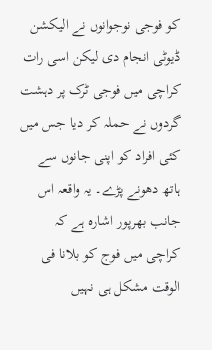کو فوجی نوجوانوں نے الیکشن ڈیوٹی انجام دی لیکن اسی رات کراچی میں فوجی ٹرک پر دہشت گردوں نے حملہ کر دیا جس میں کئی افراد کو اپنی جانوں سے ہاتھ دھونے پڑے۔ یہ واقعہ اس جانب بھرپور اشارہ ہے کہ کراچی میں فوج کو بلانا فی الوقت مشکل ہی نہیں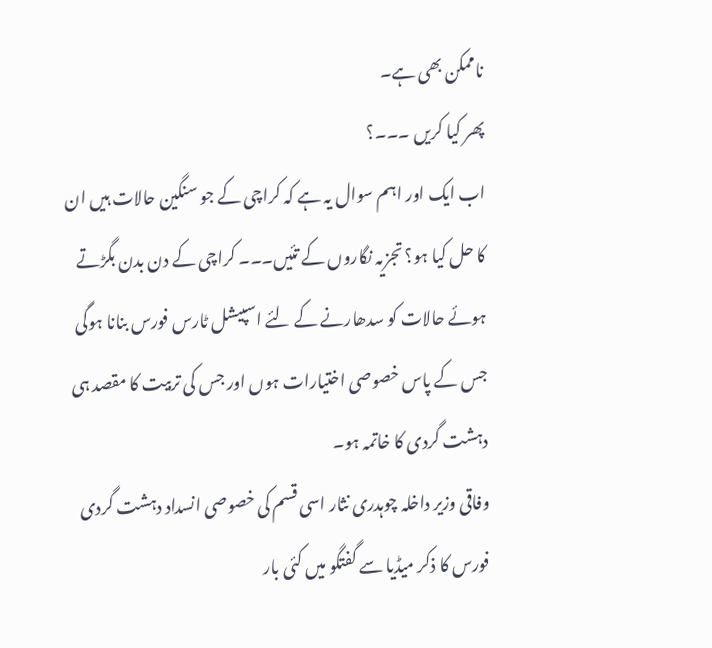ناممکن بھی ہے۔
پھر کیا کریں ۔۔۔؟
اب ایک اور اہم سوال یہ ہے کہ کراچی کے جو سنگین حالات ہیں ان کا حل کیا ہو؟ تجزیہ نگاروں کے تئیں۔۔۔ کراچی کے دن بدن بگڑتے ہوئے حالات کو سدھارنے کے لئے اسپیشل ٹارس فورس بنانا ہوگی جس کے پاس خصوصی اختیارات ہوں اور جس کی تربیت کا مقصد ہی دہشت گردی کا خاتمہ ہو۔
وفاقی وزیر داخلہ چوہدری نثار اسی قسم کی خصوصی انسداد دہشت گردی فورس کا ذکر میڈیا سے گفتگو میں کئی بار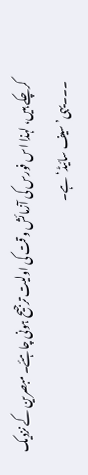کرچکے ہیں، لہذا اس فورس کی آزمائش وقت کی اولیت ترجیح ہونی چاہئے۔ مبصرین کے نزدیک ۔۔۔یہی’ سیف سائیڈ‘ ہے۔